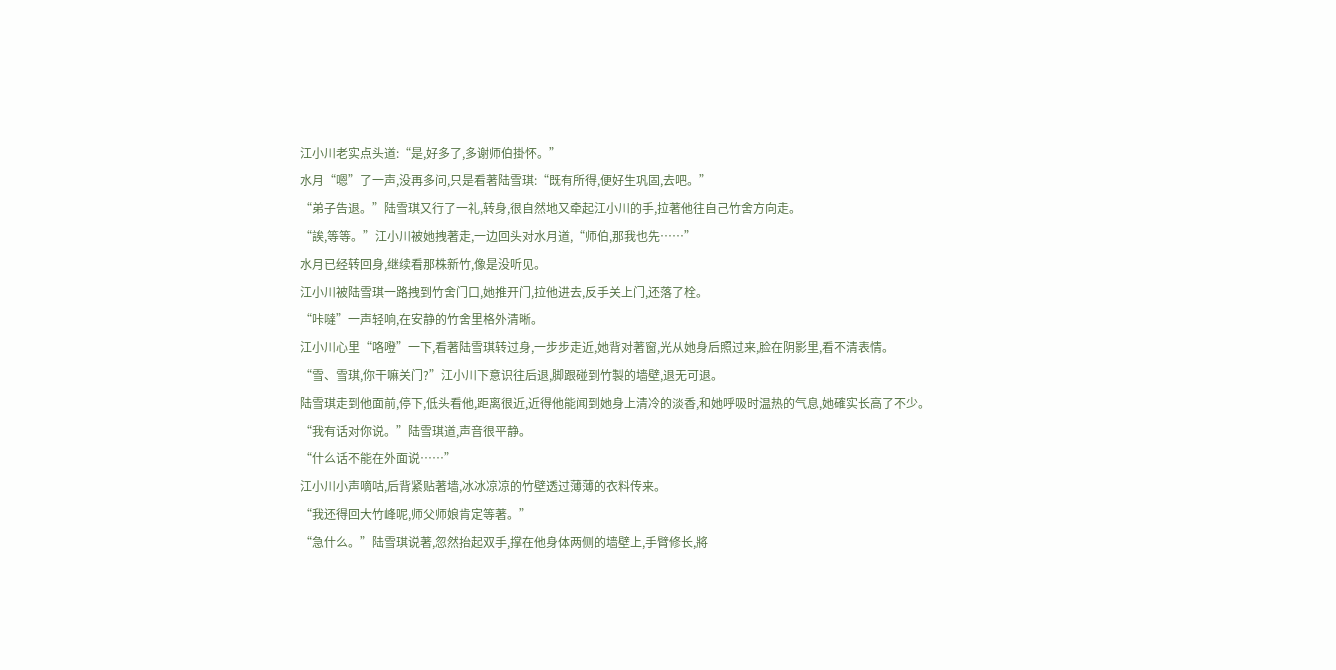江小川老实点头道:“是,好多了,多谢师伯掛怀。”
水月“嗯”了一声,没再多问,只是看著陆雪琪:“既有所得,便好生巩固,去吧。”
“弟子告退。”陆雪琪又行了一礼,转身,很自然地又牵起江小川的手,拉著他往自己竹舍方向走。
“誒,等等。”江小川被她拽著走,一边回头对水月道,“师伯,那我也先……”
水月已经转回身,继续看那株新竹,像是没听见。
江小川被陆雪琪一路拽到竹舍门口,她推开门,拉他进去,反手关上门,还落了栓。
“咔噠”一声轻响,在安静的竹舍里格外清晰。
江小川心里“咯噔”一下,看著陆雪琪转过身,一步步走近,她背对著窗,光从她身后照过来,脸在阴影里,看不清表情。
“雪、雪琪,你干嘛关门?”江小川下意识往后退,脚跟碰到竹製的墙壁,退无可退。
陆雪琪走到他面前,停下,低头看他,距离很近,近得他能闻到她身上清冷的淡香,和她呼吸时温热的气息,她確实长高了不少。
“我有话对你说。”陆雪琪道,声音很平静。
“什么话不能在外面说……”
江小川小声嘀咕,后背紧贴著墙,冰冰凉凉的竹壁透过薄薄的衣料传来。
“我还得回大竹峰呢,师父师娘肯定等著。”
“急什么。”陆雪琪说著,忽然抬起双手,撑在他身体两侧的墙壁上,手臂修长,將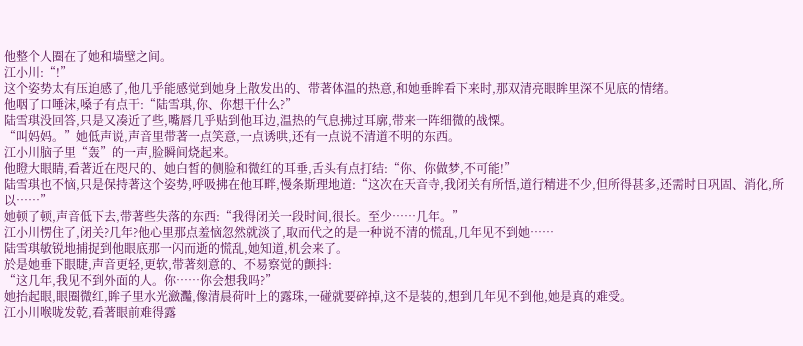他整个人圈在了她和墙壁之间。
江小川:“!”
这个姿势太有压迫感了,他几乎能感觉到她身上散发出的、带著体温的热意,和她垂眸看下来时,那双清亮眼眸里深不见底的情绪。
他咽了口唾沫,嗓子有点干:“陆雪琪,你、你想干什么?”
陆雪琪没回答,只是又凑近了些,嘴唇几乎贴到他耳边,温热的气息拂过耳廓,带来一阵细微的战慄。
“叫妈妈。”她低声说,声音里带著一点笑意,一点诱哄,还有一点说不清道不明的东西。
江小川脑子里“轰”的一声,脸瞬间烧起来。
他瞪大眼睛,看著近在咫尺的、她白皙的侧脸和微红的耳垂,舌头有点打结:“你、你做梦,不可能!”
陆雪琪也不恼,只是保持著这个姿势,呼吸拂在他耳畔,慢条斯理地道:“这次在天音寺,我闭关有所悟,道行精进不少,但所得甚多,还需时日巩固、消化,所以……”
她顿了顿,声音低下去,带著些失落的东西:“我得闭关一段时间,很长。至少……几年。”
江小川愣住了,闭关?几年?他心里那点羞恼忽然就淡了,取而代之的是一种说不清的慌乱,几年见不到她……
陆雪琪敏锐地捕捉到他眼底那一闪而逝的慌乱,她知道,机会来了。
於是她垂下眼睫,声音更轻,更软,带著刻意的、不易察觉的颤抖:
“这几年,我见不到外面的人。你……你会想我吗?”
她抬起眼,眼圈微红,眸子里水光瀲灩,像清晨荷叶上的露珠,一碰就要碎掉,这不是装的,想到几年见不到他,她是真的难受。
江小川喉咙发乾,看著眼前难得露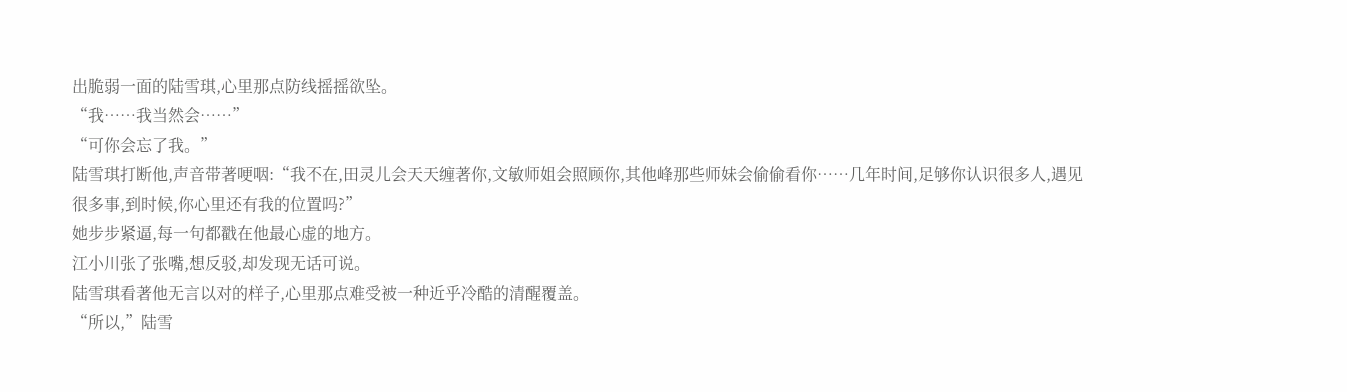出脆弱一面的陆雪琪,心里那点防线摇摇欲坠。
“我……我当然会……”
“可你会忘了我。”
陆雪琪打断他,声音带著哽咽:“我不在,田灵儿会天天缠著你,文敏师姐会照顾你,其他峰那些师妹会偷偷看你……几年时间,足够你认识很多人,遇见很多事,到时候,你心里还有我的位置吗?”
她步步紧逼,每一句都戳在他最心虚的地方。
江小川张了张嘴,想反驳,却发现无话可说。
陆雪琪看著他无言以对的样子,心里那点难受被一种近乎冷酷的清醒覆盖。
“所以,”陆雪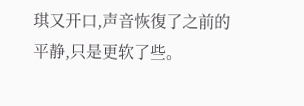琪又开口,声音恢復了之前的平静,只是更软了些。